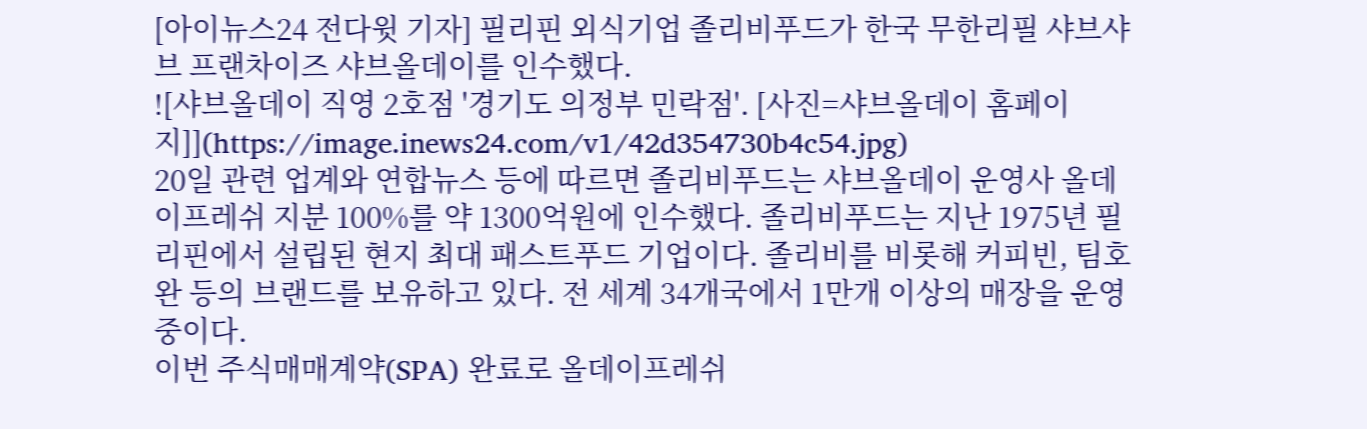[아이뉴스24 전다윗 기자] 필리핀 외식기업 졸리비푸드가 한국 무한리필 샤브샤브 프랜차이즈 샤브올데이를 인수했다.
![샤브올데이 직영 2호점 '경기도 의정부 민락점'. [사진=샤브올데이 홈페이지]](https://image.inews24.com/v1/42d354730b4c54.jpg)
20일 관련 업계와 연합뉴스 등에 따르면 졸리비푸드는 샤브올데이 운영사 올데이프레쉬 지분 100%를 약 1300억원에 인수했다. 졸리비푸드는 지난 1975년 필리핀에서 설립된 현지 최대 패스트푸드 기업이다. 졸리비를 비롯해 커피빈, 팀호완 등의 브랜드를 보유하고 있다. 전 세계 34개국에서 1만개 이상의 매장을 운영 중이다.
이번 주식매매계약(SPA) 완료로 올데이프레쉬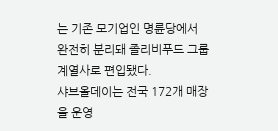는 기존 모기업인 명륜당에서 완전히 분리돼 졸리비푸드 그룹 계열사로 편입됐다.
샤브올데이는 전국 172개 매장을 운영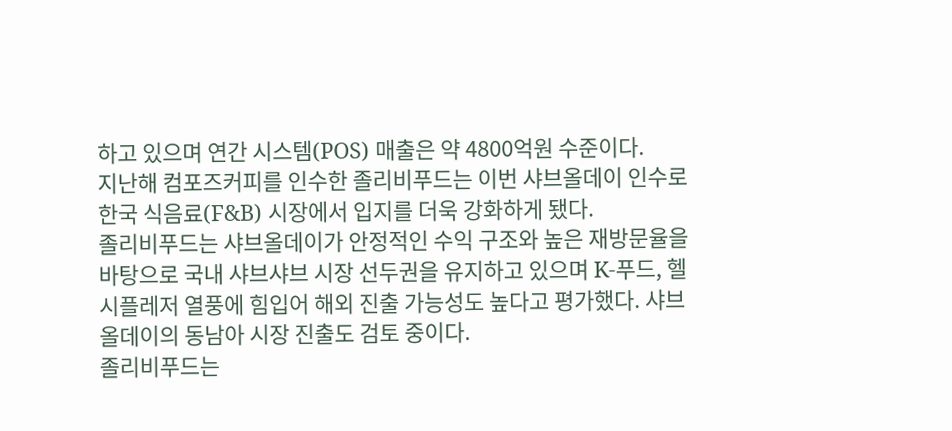하고 있으며 연간 시스템(POS) 매출은 약 4800억원 수준이다.
지난해 컴포즈커피를 인수한 졸리비푸드는 이번 샤브올데이 인수로 한국 식음료(F&B) 시장에서 입지를 더욱 강화하게 됐다.
졸리비푸드는 샤브올데이가 안정적인 수익 구조와 높은 재방문율을 바탕으로 국내 샤브샤브 시장 선두권을 유지하고 있으며 K-푸드, 헬시플레저 열풍에 힘입어 해외 진출 가능성도 높다고 평가했다. 샤브올데이의 동남아 시장 진출도 검토 중이다.
졸리비푸드는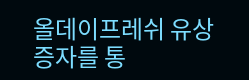올데이프레쉬 유상증자를 통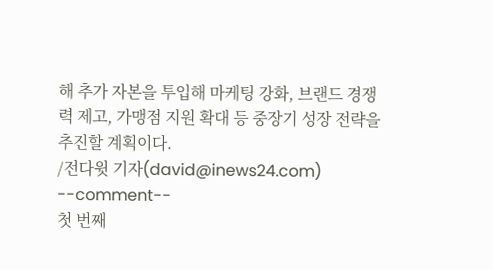해 추가 자본을 투입해 마케팅 강화, 브랜드 경쟁력 제고, 가맹점 지원 확대 등 중장기 성장 전략을 추진할 계획이다.
/전다윗 기자(david@inews24.com)
--comment--
첫 번째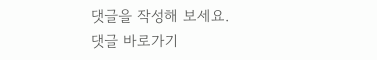댓글을 작성해 보세요.
댓글 바로가기